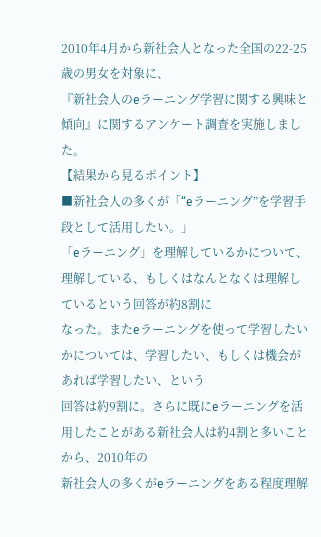2010年4月から新社会人となった全国の22-25歳の男女を対象に、
『新社会人のeラーニング学習に関する興味と傾向』に関するアンケート調査を実施しました。
【結果から見るポイント】
■新社会人の多くが「“eラーニング”を学習手段として活用したい。」
「eラーニング」を理解しているかについて、理解している、もしくはなんとなくは理解しているという回答が約8割に
なった。またeラーニングを使って学習したいかについては、学習したい、もしくは機会があれば学習したい、という
回答は約9割に。さらに既にeラーニングを活用したことがある新社会人は約4割と多いことから、2010年の
新社会人の多くがeラーニングをある程度理解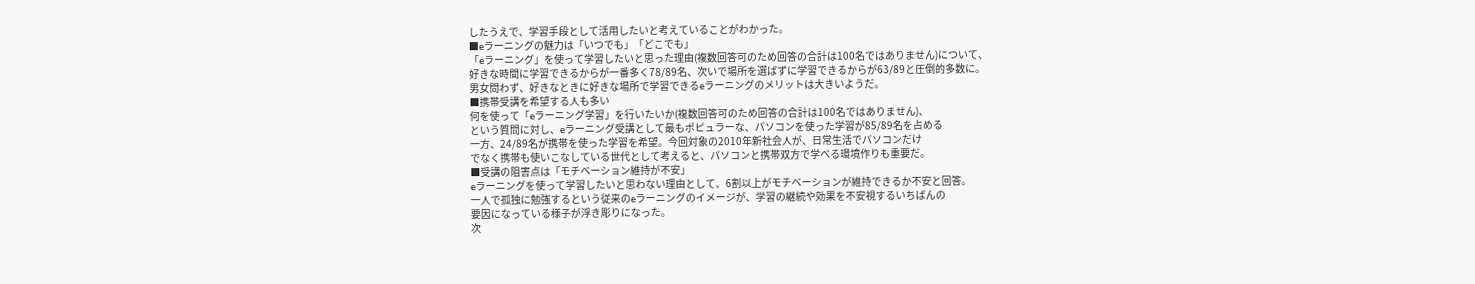したうえで、学習手段として活用したいと考えていることがわかった。
■eラーニングの魅力は「いつでも」「どこでも」
「eラーニング」を使って学習したいと思った理由(複数回答可のため回答の合計は100名ではありません)について、
好きな時間に学習できるからが一番多く78/89名、次いで場所を選ばずに学習できるからが63/89と圧倒的多数に。
男女問わず、好きなときに好きな場所で学習できるeラーニングのメリットは大きいようだ。
■携帯受講を希望する人も多い
何を使って「eラーニング学習」を行いたいか(複数回答可のため回答の合計は100名ではありません)、
という質問に対し、eラーニング受講として最もポピュラーな、パソコンを使った学習が85/89名を占める
一方、24/89名が携帯を使った学習を希望。今回対象の2010年新社会人が、日常生活でパソコンだけ
でなく携帯も使いこなしている世代として考えると、パソコンと携帯双方で学べる環境作りも重要だ。
■受講の阻害点は「モチベーション維持が不安」
eラーニングを使って学習したいと思わない理由として、6割以上がモチベーションが維持できるか不安と回答。
一人で孤独に勉強するという従来のeラーニングのイメージが、学習の継続や効果を不安視するいちばんの
要因になっている様子が浮き彫りになった。
次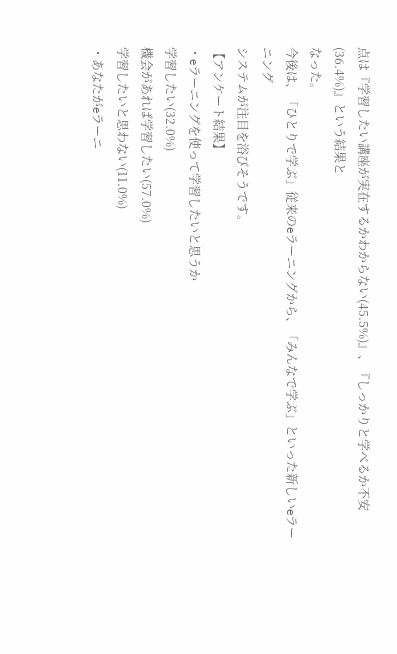点は『学習したい講座が実在するかわからない(45.5%)』、『しっかりと学べるか不安(36.4%)』という結果と
なった。
今後は、「ひとりで学ぶ」従来のeラーニングから、「みんなで学ぶ」といった新しいeラーニング
システムが注目を浴びそうです。
【アンケート結果】
・eラーニングを使って学習したいと思うか
学習したい(32.0%)
機会があれば学習したい(57.0%)
学習したいと思わない(11.0%)
・あなたがeラーニ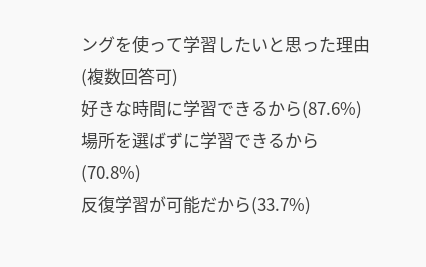ングを使って学習したいと思った理由(複数回答可)
好きな時間に学習できるから(87.6%)
場所を選ばずに学習できるから(70.8%)
反復学習が可能だから(33.7%)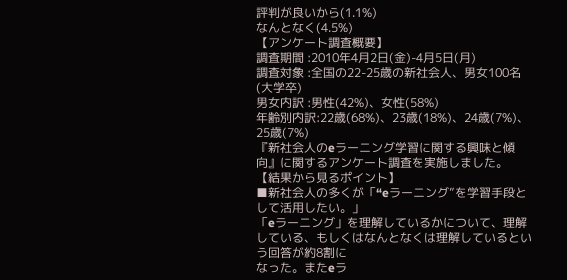評判が良いから(1.1%)
なんとなく(4.5%)
【アンケート調査概要】
調査期間 :2010年4月2日(金)-4月5日(月)
調査対象 :全国の22-25歳の新社会人、男女100名(大学卒)
男女内訳 :男性(42%)、女性(58%)
年齢別内訳:22歳(68%)、23歳(18%)、24歳(7%)、25歳(7%)
『新社会人のeラーニング学習に関する興味と傾向』に関するアンケート調査を実施しました。
【結果から見るポイント】
■新社会人の多くが「“eラーニング”を学習手段として活用したい。」
「eラーニング」を理解しているかについて、理解している、もしくはなんとなくは理解しているという回答が約8割に
なった。またeラ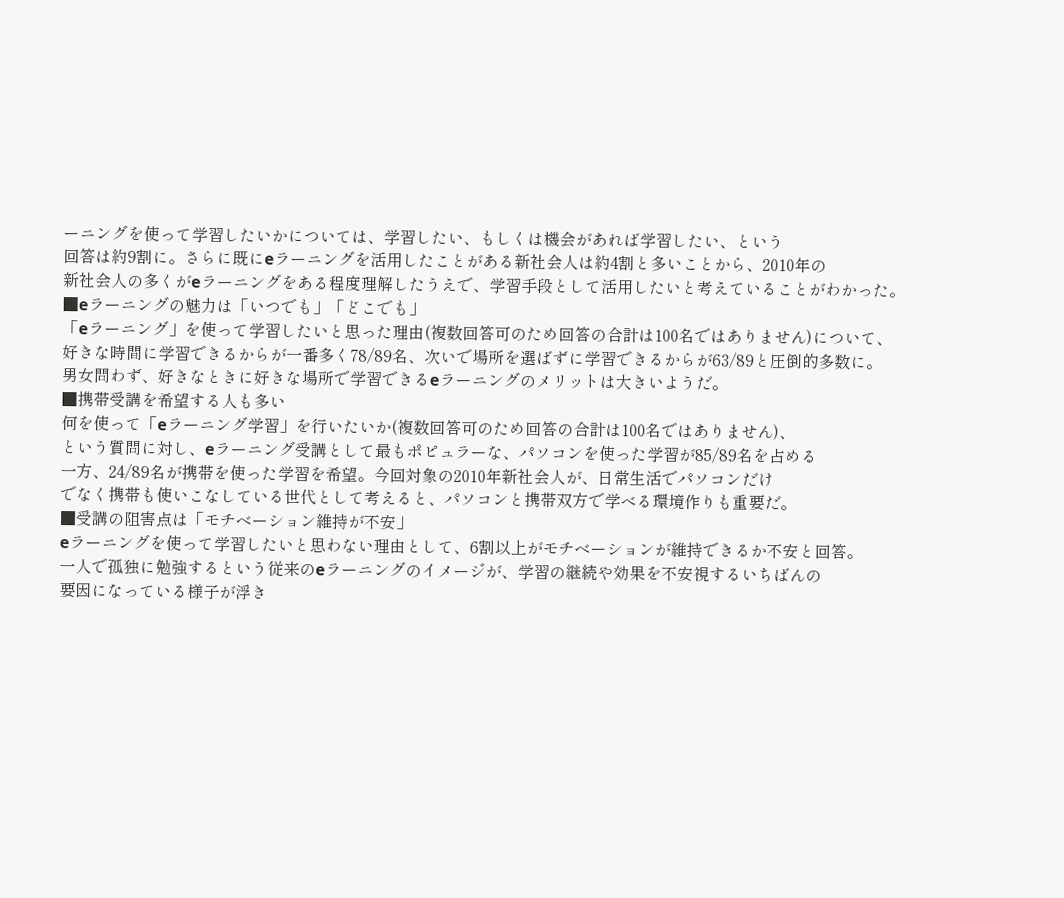ーニングを使って学習したいかについては、学習したい、もしくは機会があれば学習したい、という
回答は約9割に。さらに既にeラーニングを活用したことがある新社会人は約4割と多いことから、2010年の
新社会人の多くがeラーニングをある程度理解したうえで、学習手段として活用したいと考えていることがわかった。
■eラーニングの魅力は「いつでも」「どこでも」
「eラーニング」を使って学習したいと思った理由(複数回答可のため回答の合計は100名ではありません)について、
好きな時間に学習できるからが一番多く78/89名、次いで場所を選ばずに学習できるからが63/89と圧倒的多数に。
男女問わず、好きなときに好きな場所で学習できるeラーニングのメリットは大きいようだ。
■携帯受講を希望する人も多い
何を使って「eラーニング学習」を行いたいか(複数回答可のため回答の合計は100名ではありません)、
という質問に対し、eラーニング受講として最もポピュラーな、パソコンを使った学習が85/89名を占める
一方、24/89名が携帯を使った学習を希望。今回対象の2010年新社会人が、日常生活でパソコンだけ
でなく携帯も使いこなしている世代として考えると、パソコンと携帯双方で学べる環境作りも重要だ。
■受講の阻害点は「モチベーション維持が不安」
eラーニングを使って学習したいと思わない理由として、6割以上がモチベーションが維持できるか不安と回答。
一人で孤独に勉強するという従来のeラーニングのイメージが、学習の継続や効果を不安視するいちばんの
要因になっている様子が浮き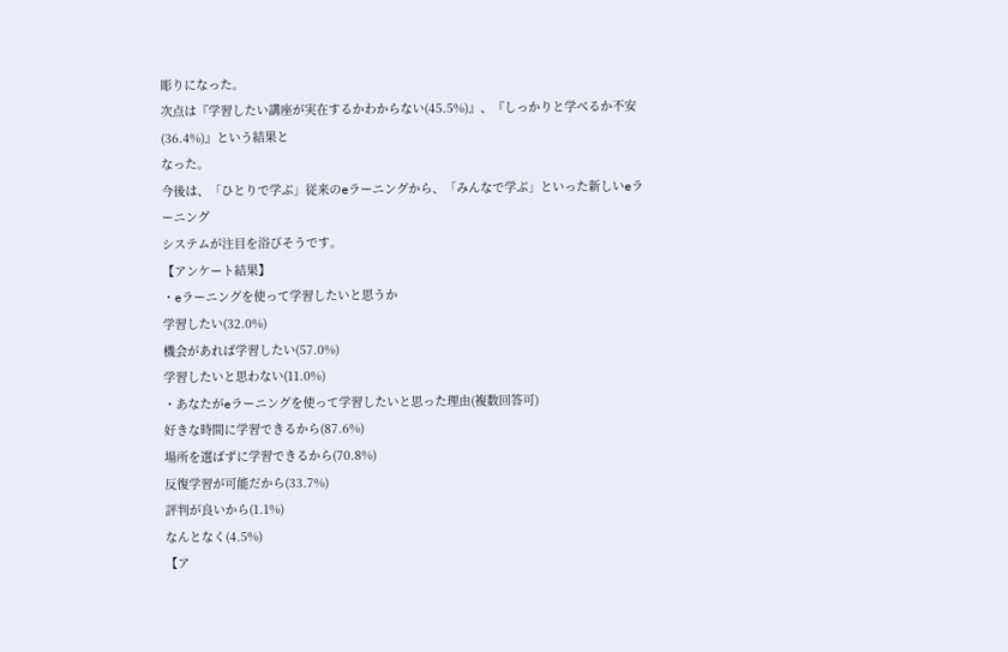彫りになった。
次点は『学習したい講座が実在するかわからない(45.5%)』、『しっかりと学べるか不安(36.4%)』という結果と
なった。
今後は、「ひとりで学ぶ」従来のeラーニングから、「みんなで学ぶ」といった新しいeラーニング
システムが注目を浴びそうです。
【アンケート結果】
・eラーニングを使って学習したいと思うか
学習したい(32.0%)
機会があれば学習したい(57.0%)
学習したいと思わない(11.0%)
・あなたがeラーニングを使って学習したいと思った理由(複数回答可)
好きな時間に学習できるから(87.6%)
場所を選ばずに学習できるから(70.8%)
反復学習が可能だから(33.7%)
評判が良いから(1.1%)
なんとなく(4.5%)
【ア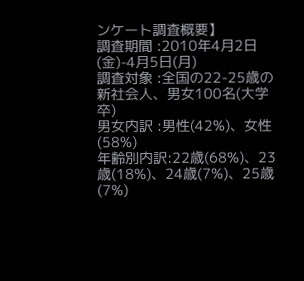ンケート調査概要】
調査期間 :2010年4月2日(金)-4月5日(月)
調査対象 :全国の22-25歳の新社会人、男女100名(大学卒)
男女内訳 :男性(42%)、女性(58%)
年齢別内訳:22歳(68%)、23歳(18%)、24歳(7%)、25歳(7%)